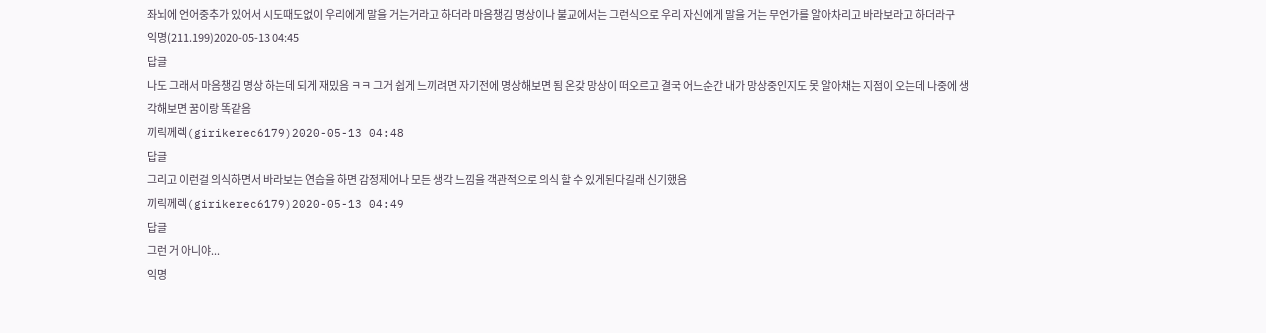좌뇌에 언어중추가 있어서 시도때도없이 우리에게 말을 거는거라고 하더라 마음챙김 명상이나 불교에서는 그런식으로 우리 자신에게 말을 거는 무언가를 알아차리고 바라보라고 하더라구
익명(211.199)2020-05-13 04:45
답글
나도 그래서 마음챙김 명상 하는데 되게 재밌음 ㅋㅋ 그거 쉽게 느끼려면 자기전에 명상해보면 됨 온갖 망상이 떠오르고 결국 어느순간 내가 망상중인지도 못 알아채는 지점이 오는데 나중에 생각해보면 꿈이랑 똑같음
끼릭께렉(girikerec6179)2020-05-13 04:48
답글
그리고 이런걸 의식하면서 바라보는 연습을 하면 감정제어나 모든 생각 느낌을 객관적으로 의식 할 수 있게된다길래 신기했음
끼릭께렉(girikerec6179)2020-05-13 04:49
답글
그런 거 아니야...
익명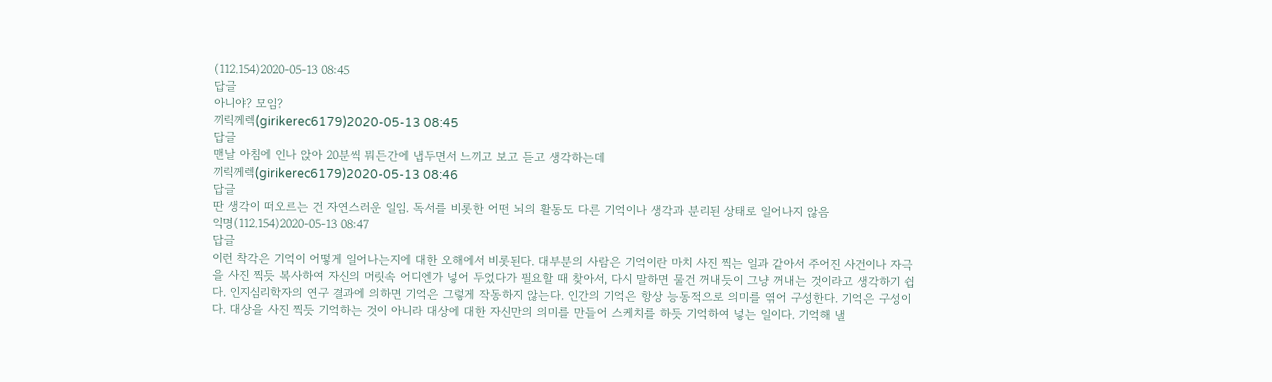(112.154)2020-05-13 08:45
답글
아니야? 모임?
끼릭께렉(girikerec6179)2020-05-13 08:45
답글
맨날 아침에 인나 앉아 20분씩 뭐든간에 냅두면서 느끼고 보고 듣고 생각하는데
끼릭께렉(girikerec6179)2020-05-13 08:46
답글
딴 생각이 떠오르는 건 자연스러운 일임. 독서를 비롯한 어떤 뇌의 활동도 다른 기억이나 생각과 분리된 상태로 일어나지 않음
익명(112.154)2020-05-13 08:47
답글
이런 착각은 기억이 어떻게 일어나는지에 대한 오해에서 비롯된다. 대부분의 사람은 기억이란 마치 사진 찍는 일과 같아서 주어진 사건이나 자극을 사진 찍듯 복사하여 자신의 머릿속 어디엔가 넣어 두었다가 필요할 때 찾아서, 다시 말하면 물건 꺼내듯이 그냥 꺼내는 것이라고 생각하기 쉽다. 인지심리학자의 연구 결과에 의하면 기억은 그렇게 작동하지 않는다. 인간의 기억은 항상 능동적으로 의미를 엮어 구성한다. 기억은 구성이다. 대상을 사진 찍듯 기억하는 것이 아니라 대상에 대한 자신만의 의미를 만들어 스케치를 하듯 기억하여 넣는 일이다. 기억해 낼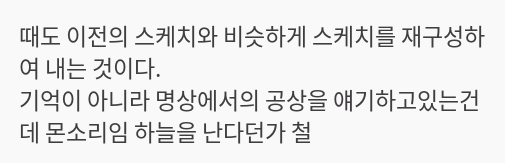때도 이전의 스케치와 비슷하게 스케치를 재구성하여 내는 것이다.
기억이 아니라 명상에서의 공상을 얘기하고있는건데 몬소리임 하늘을 난다던가 철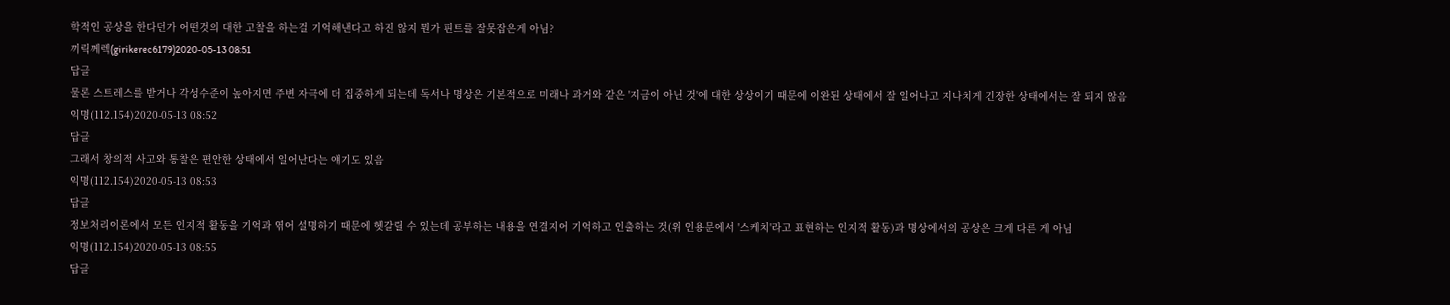학적인 공상을 한다던가 어떤것의 대한 고찰을 하는걸 기억해낸다고 하진 않지 뭔가 핀트를 잘못잡은게 아님?
끼릭께렉(girikerec6179)2020-05-13 08:51
답글
물론 스트레스를 받거나 각성수준이 높아지면 주변 자극에 더 집중하게 되는데 독서나 명상은 기본적으로 미래나 과거와 같은 '지금이 아닌 것'에 대한 상상이기 때문에 이완된 상태에서 잘 일어나고 지나치게 긴장한 상태에서는 잘 되지 않음
익명(112.154)2020-05-13 08:52
답글
그래서 창의적 사고와 통찰은 편안한 상태에서 일어난다는 얘기도 있음
익명(112.154)2020-05-13 08:53
답글
정보처리이론에서 모든 인지적 활동을 기억과 엮어 설명하기 때문에 헷갈릴 수 있는데 공부하는 내용을 연결지어 기억하고 인출하는 것(위 인용문에서 '스케치'라고 표현하는 인지적 활동)과 명상에서의 공상은 크게 다른 게 아님
익명(112.154)2020-05-13 08:55
답글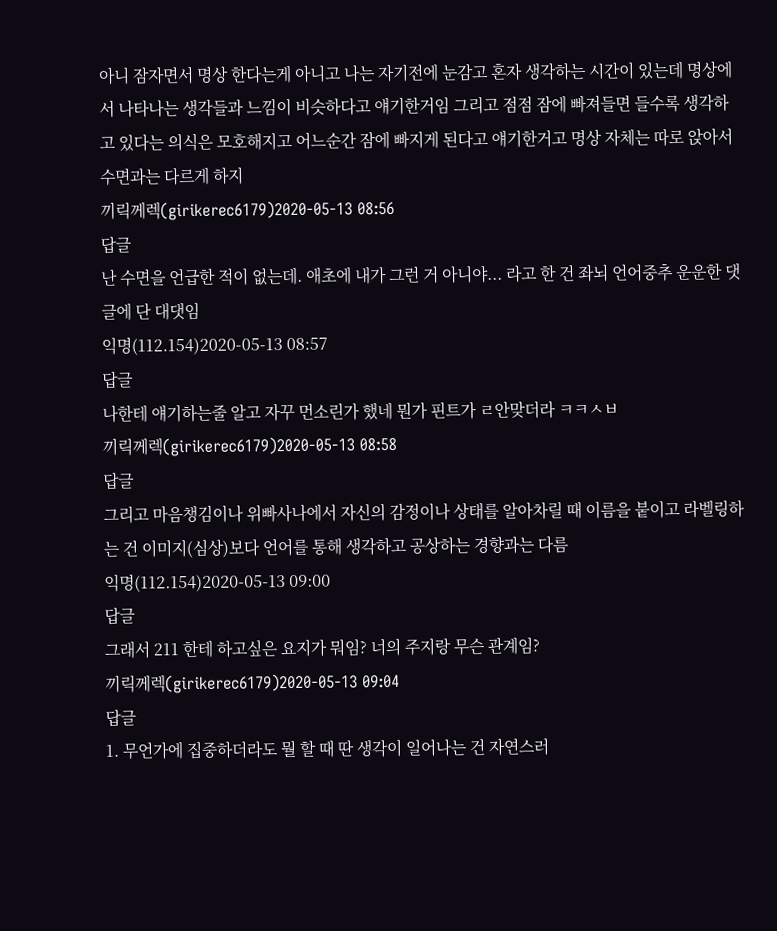아니 잠자면서 명상 한다는게 아니고 나는 자기전에 눈감고 혼자 생각하는 시간이 있는데 명상에서 나타나는 생각들과 느낌이 비슷하다고 얘기한거임 그리고 점점 잠에 빠져들면 들수록 생각하고 있다는 의식은 모호해지고 어느순간 잠에 빠지게 된다고 얘기한거고 명상 자체는 따로 앉아서 수면과는 다르게 하지
끼릭께렉(girikerec6179)2020-05-13 08:56
답글
난 수면을 언급한 적이 없는데. 애초에 내가 그런 거 아니야... 라고 한 건 좌뇌 언어중추 운운한 댓글에 단 대댓임
익명(112.154)2020-05-13 08:57
답글
나한테 얘기하는줄 알고 자꾸 먼소린가 했네 뭔가 핀트가 ㄹ안맞더라 ㅋㅋㅅㅂ
끼릭께렉(girikerec6179)2020-05-13 08:58
답글
그리고 마음챙김이나 위빠사나에서 자신의 감정이나 상태를 알아차릴 때 이름을 붙이고 라벨링하는 건 이미지(심상)보다 언어를 통해 생각하고 공상하는 경향과는 다름
익명(112.154)2020-05-13 09:00
답글
그래서 211 한테 하고싶은 요지가 뭐임? 너의 주지랑 무슨 관계임?
끼릭께렉(girikerec6179)2020-05-13 09:04
답글
1. 무언가에 집중하더라도 뭘 할 때 딴 생각이 일어나는 건 자연스러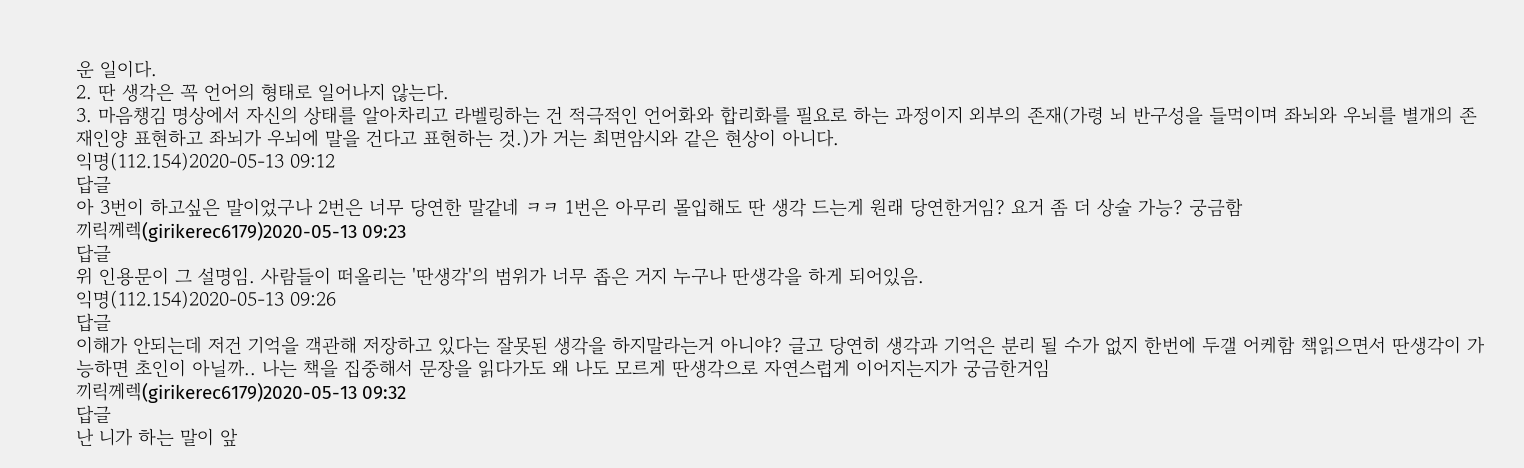운 일이다.
2. 딴 생각은 꼭 언어의 형태로 일어나지 않는다.
3. 마음챙김 명상에서 자신의 상태를 알아차리고 라벨링하는 건 적극적인 언어화와 합리화를 필요로 하는 과정이지 외부의 존재(가령 뇌 반구성을 들먹이며 좌뇌와 우뇌를 별개의 존재인양 표현하고 좌뇌가 우뇌에 말을 건다고 표현하는 것.)가 거는 최면암시와 같은 현상이 아니다.
익명(112.154)2020-05-13 09:12
답글
아 3번이 하고싶은 말이었구나 2번은 너무 당연한 말같네 ㅋㅋ 1번은 아무리 몰입해도 딴 생각 드는게 원래 당연한거임? 요거 좀 더 상술 가능? 궁금함
끼릭께렉(girikerec6179)2020-05-13 09:23
답글
위 인용문이 그 설명임. 사람들이 떠올리는 '딴생각'의 범위가 너무 좁은 거지 누구나 딴생각을 하게 되어있음.
익명(112.154)2020-05-13 09:26
답글
이해가 안되는데 저건 기억을 객관해 저장하고 있다는 잘못된 생각을 하지말라는거 아니야? 글고 당연히 생각과 기억은 분리 될 수가 없지 한번에 두갤 어케함 책읽으면서 딴생각이 가능하면 초인이 아닐까.. 나는 책을 집중해서 문장을 읽다가도 왜 나도 모르게 딴생각으로 자연스럽게 이어지는지가 궁금한거임
끼릭께렉(girikerec6179)2020-05-13 09:32
답글
난 니가 하는 말이 앞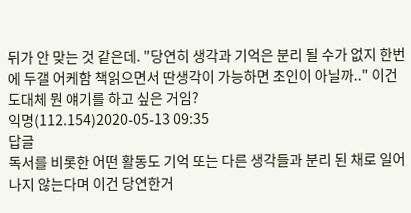뒤가 안 맞는 것 같은데. "당연히 생각과 기억은 분리 될 수가 없지 한번에 두갤 어케함 책읽으면서 딴생각이 가능하면 초인이 아닐까.." 이건 도대체 뭔 얘기를 하고 싶은 거임?
익명(112.154)2020-05-13 09:35
답글
독서를 비롯한 어떤 활동도 기억 또는 다른 생각들과 분리 된 채로 일어나지 않는다며 이건 당연한거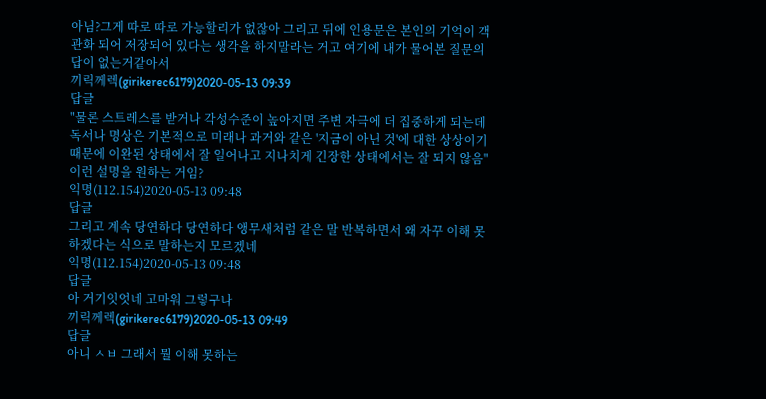아님?그게 따로 따로 가능할리가 없잖아 그리고 뒤에 인용문은 본인의 기억이 객관화 되어 저장되어 있다는 생각을 하지말라는 거고 여기에 내가 물어본 질문의 답이 없는거같아서
끼릭께렉(girikerec6179)2020-05-13 09:39
답글
"물론 스트레스를 받거나 각성수준이 높아지면 주변 자극에 더 집중하게 되는데 독서나 명상은 기본적으로 미래나 과거와 같은 '지금이 아닌 것'에 대한 상상이기 때문에 이완된 상태에서 잘 일어나고 지나치게 긴장한 상태에서는 잘 되지 않음" 이런 설명을 원하는 거임?
익명(112.154)2020-05-13 09:48
답글
그리고 계속 당연하다 당연하다 앵무새처럼 같은 말 반복하면서 왜 자꾸 이해 못하겠다는 식으로 말하는지 모르겠네
익명(112.154)2020-05-13 09:48
답글
아 거기잇엇네 고마워 그렇구나
끼릭께렉(girikerec6179)2020-05-13 09:49
답글
아니 ㅅㅂ 그래서 뭘 이해 못하는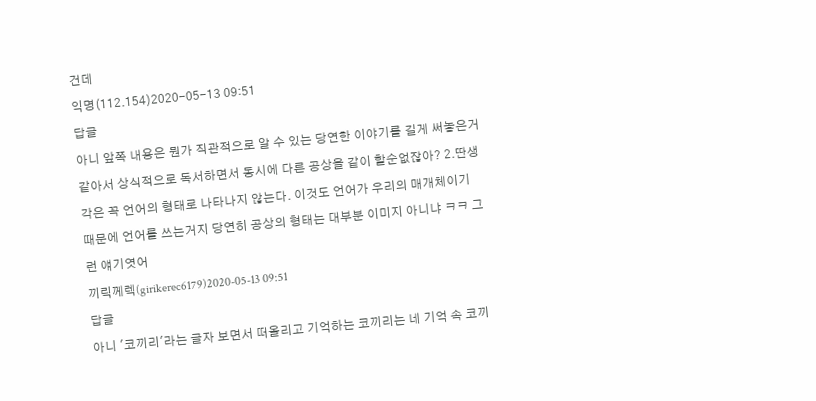건데
익명(112.154)2020-05-13 09:51
답글
아니 앞쪽 내용은 뭔가 직관적으로 알 수 있는 당연한 이야기를 길게 써놓은거 같아서 상식적으로 독서하면서 동시에 다른 공상을 같이 할순없잖아? 2.딴생각은 꼭 언어의 형태로 나타나지 않는다. 이것도 언어가 우리의 매개체이기 때문에 언어를 쓰는거지 당연히 공상의 형태는 대부분 이미지 아니냐 ㅋㅋ 그런 얘기엿어
끼릭께렉(girikerec6179)2020-05-13 09:51
답글
아니 '코끼리'라는 글자 보면서 떠올리고 기억하는 코끼리는 네 기억 속 코끼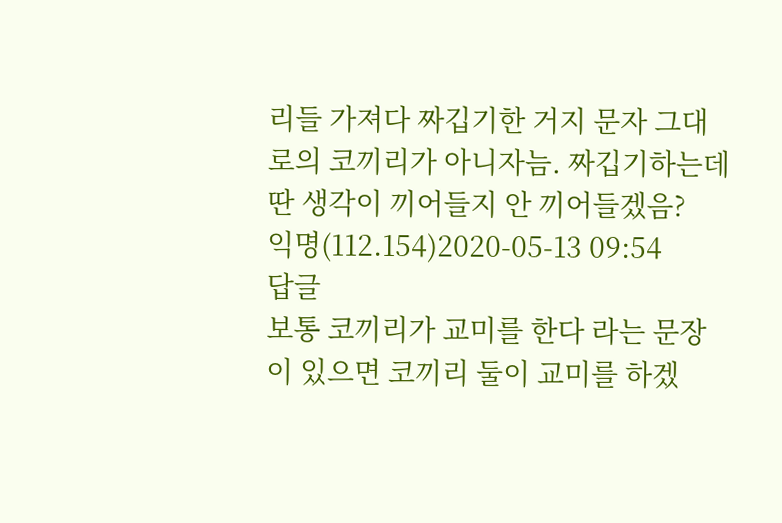리들 가져다 짜깁기한 거지 문자 그대로의 코끼리가 아니자늠. 짜깁기하는데 딴 생각이 끼어들지 안 끼어들겠음?
익명(112.154)2020-05-13 09:54
답글
보통 코끼리가 교미를 한다 라는 문장이 있으면 코끼리 둘이 교미를 하겠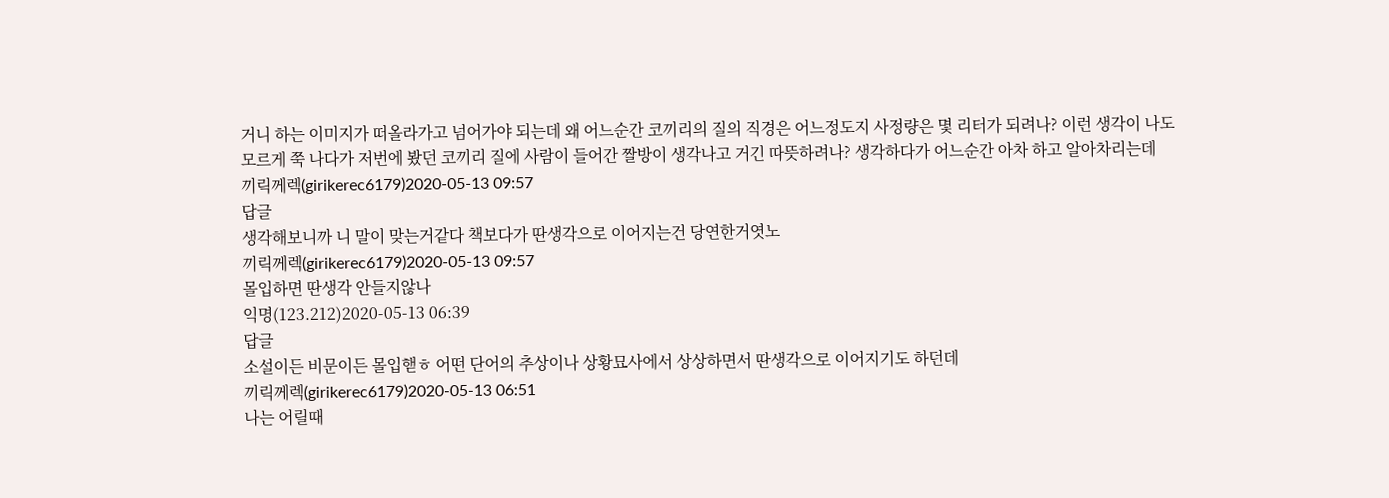거니 하는 이미지가 떠올라가고 넘어가야 되는데 왜 어느순간 코끼리의 질의 직경은 어느정도지 사정량은 몇 리터가 되려나? 이런 생각이 나도 모르게 쭉 나다가 저번에 봤던 코끼리 질에 사람이 들어간 짤방이 생각나고 거긴 따뜻하려나? 생각하다가 어느순간 아차 하고 알아차리는데
끼릭께렉(girikerec6179)2020-05-13 09:57
답글
생각해보니까 니 말이 맞는거같다 책보다가 딴생각으로 이어지는건 당연한거엿노
끼릭께렉(girikerec6179)2020-05-13 09:57
몰입하면 딴생각 안들지않나
익명(123.212)2020-05-13 06:39
답글
소설이든 비문이든 몰입핻ㅎ 어떤 단어의 추상이나 상황묘사에서 상상하면서 딴생각으로 이어지기도 하던데
끼릭께렉(girikerec6179)2020-05-13 06:51
나는 어릴때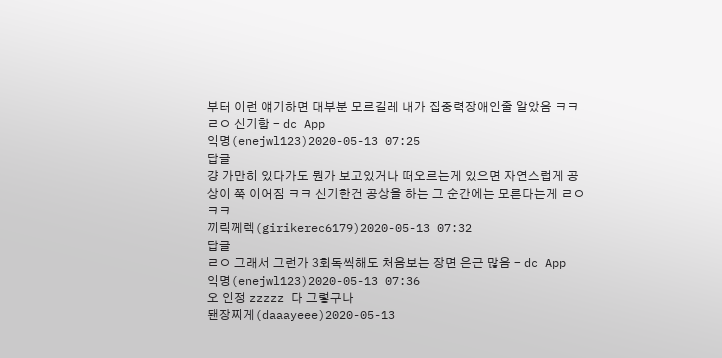부터 이런 얘기하면 대부분 모르길레 내가 집중력장애인줄 알았음 ㅋㅋ ㄹㅇ 신기함 - dc App
익명(enejwl123)2020-05-13 07:25
답글
걍 가만히 있다가도 뭔가 보고있거나 떠오르는게 있으면 자연스럽게 공상이 쭉 이어짐 ㅋㅋ 신기한건 공상을 하는 그 순간에는 모른다는게 ㄹㅇㅋㅋ
끼릭께렉(girikerec6179)2020-05-13 07:32
답글
ㄹㅇ 그래서 그런가 3회독씩해도 처음보는 장면 은근 많음 - dc App
익명(enejwl123)2020-05-13 07:36
오 인정 zzzzz 다 그렇구나
됀장찌게(daaayeee)2020-05-13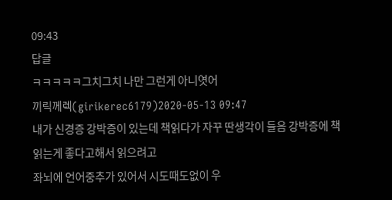09:43
답글
ㅋㅋㅋㅋㅋ그치그치 나만 그런게 아니엿어
끼릭께렉(girikerec6179)2020-05-13 09:47
내가 신경증 강박증이 있는데 책읽다가 자꾸 딴생각이 들음 강박증에 책읽는게 좋다고해서 읽으려고
좌뇌에 언어중추가 있어서 시도때도없이 우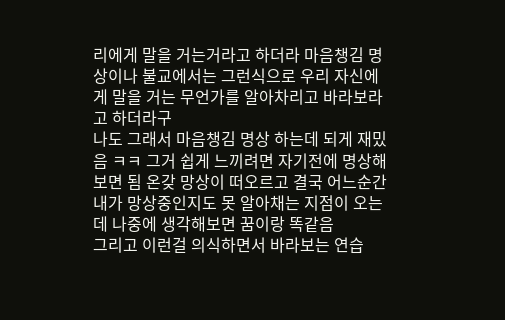리에게 말을 거는거라고 하더라 마음챙김 명상이나 불교에서는 그런식으로 우리 자신에게 말을 거는 무언가를 알아차리고 바라보라고 하더라구
나도 그래서 마음챙김 명상 하는데 되게 재밌음 ㅋㅋ 그거 쉽게 느끼려면 자기전에 명상해보면 됨 온갖 망상이 떠오르고 결국 어느순간 내가 망상중인지도 못 알아채는 지점이 오는데 나중에 생각해보면 꿈이랑 똑같음
그리고 이런걸 의식하면서 바라보는 연습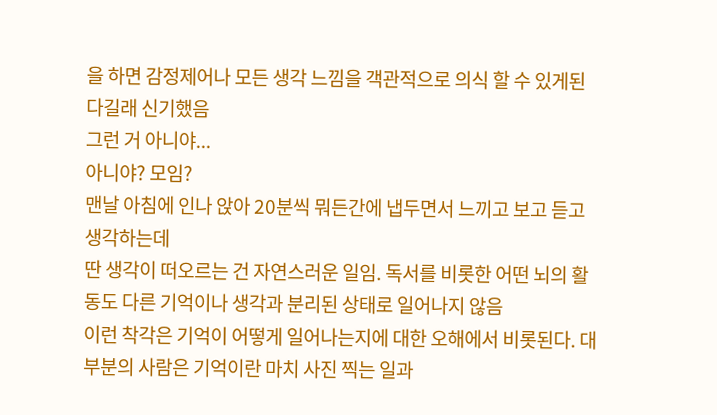을 하면 감정제어나 모든 생각 느낌을 객관적으로 의식 할 수 있게된다길래 신기했음
그런 거 아니야...
아니야? 모임?
맨날 아침에 인나 앉아 20분씩 뭐든간에 냅두면서 느끼고 보고 듣고 생각하는데
딴 생각이 떠오르는 건 자연스러운 일임. 독서를 비롯한 어떤 뇌의 활동도 다른 기억이나 생각과 분리된 상태로 일어나지 않음
이런 착각은 기억이 어떻게 일어나는지에 대한 오해에서 비롯된다. 대부분의 사람은 기억이란 마치 사진 찍는 일과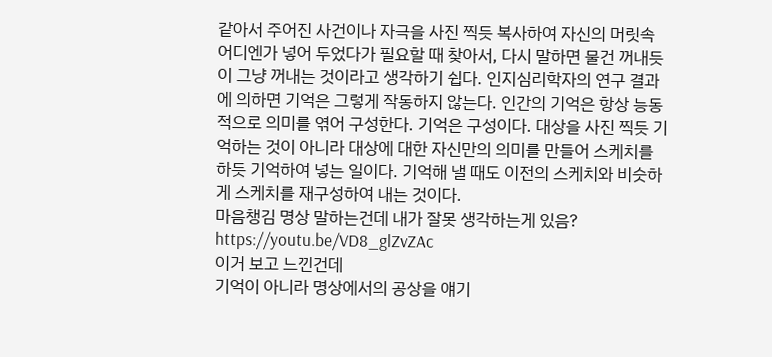같아서 주어진 사건이나 자극을 사진 찍듯 복사하여 자신의 머릿속 어디엔가 넣어 두었다가 필요할 때 찾아서, 다시 말하면 물건 꺼내듯이 그냥 꺼내는 것이라고 생각하기 쉽다. 인지심리학자의 연구 결과에 의하면 기억은 그렇게 작동하지 않는다. 인간의 기억은 항상 능동적으로 의미를 엮어 구성한다. 기억은 구성이다. 대상을 사진 찍듯 기억하는 것이 아니라 대상에 대한 자신만의 의미를 만들어 스케치를 하듯 기억하여 넣는 일이다. 기억해 낼 때도 이전의 스케치와 비슷하게 스케치를 재구성하여 내는 것이다.
마음챙김 명상 말하는건데 내가 잘못 생각하는게 있음?
https://youtu.be/VD8_glZvZAc
이거 보고 느낀건데
기억이 아니라 명상에서의 공상을 얘기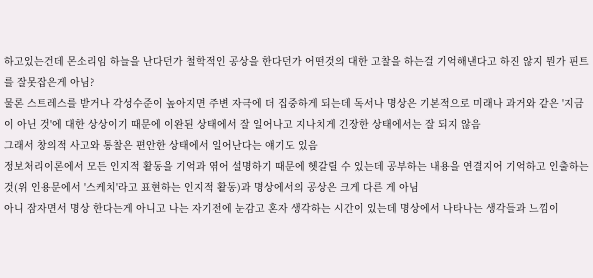하고있는건데 몬소리임 하늘을 난다던가 철학적인 공상을 한다던가 어떤것의 대한 고찰을 하는걸 기억해낸다고 하진 않지 뭔가 핀트를 잘못잡은게 아님?
물론 스트레스를 받거나 각성수준이 높아지면 주변 자극에 더 집중하게 되는데 독서나 명상은 기본적으로 미래나 과거와 같은 '지금이 아닌 것'에 대한 상상이기 때문에 이완된 상태에서 잘 일어나고 지나치게 긴장한 상태에서는 잘 되지 않음
그래서 창의적 사고와 통찰은 편안한 상태에서 일어난다는 얘기도 있음
정보처리이론에서 모든 인지적 활동을 기억과 엮어 설명하기 때문에 헷갈릴 수 있는데 공부하는 내용을 연결지어 기억하고 인출하는 것(위 인용문에서 '스케치'라고 표현하는 인지적 활동)과 명상에서의 공상은 크게 다른 게 아님
아니 잠자면서 명상 한다는게 아니고 나는 자기전에 눈감고 혼자 생각하는 시간이 있는데 명상에서 나타나는 생각들과 느낌이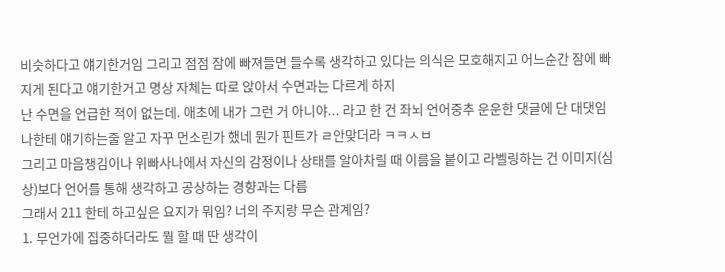비슷하다고 얘기한거임 그리고 점점 잠에 빠져들면 들수록 생각하고 있다는 의식은 모호해지고 어느순간 잠에 빠지게 된다고 얘기한거고 명상 자체는 따로 앉아서 수면과는 다르게 하지
난 수면을 언급한 적이 없는데. 애초에 내가 그런 거 아니야... 라고 한 건 좌뇌 언어중추 운운한 댓글에 단 대댓임
나한테 얘기하는줄 알고 자꾸 먼소린가 했네 뭔가 핀트가 ㄹ안맞더라 ㅋㅋㅅㅂ
그리고 마음챙김이나 위빠사나에서 자신의 감정이나 상태를 알아차릴 때 이름을 붙이고 라벨링하는 건 이미지(심상)보다 언어를 통해 생각하고 공상하는 경향과는 다름
그래서 211 한테 하고싶은 요지가 뭐임? 너의 주지랑 무슨 관계임?
1. 무언가에 집중하더라도 뭘 할 때 딴 생각이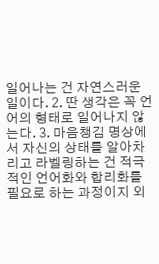일어나는 건 자연스러운 일이다. 2. 딴 생각은 꼭 언어의 형태로 일어나지 않는다. 3. 마음챙김 명상에서 자신의 상태를 알아차리고 라벨링하는 건 적극적인 언어화와 합리화를 필요로 하는 과정이지 외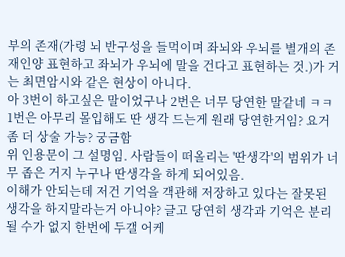부의 존재(가령 뇌 반구성을 들먹이며 좌뇌와 우뇌를 별개의 존재인양 표현하고 좌뇌가 우뇌에 말을 건다고 표현하는 것.)가 거는 최면암시와 같은 현상이 아니다.
아 3번이 하고싶은 말이었구나 2번은 너무 당연한 말같네 ㅋㅋ 1번은 아무리 몰입해도 딴 생각 드는게 원래 당연한거임? 요거 좀 더 상술 가능? 궁금함
위 인용문이 그 설명임. 사람들이 떠올리는 '딴생각'의 범위가 너무 좁은 거지 누구나 딴생각을 하게 되어있음.
이해가 안되는데 저건 기억을 객관해 저장하고 있다는 잘못된 생각을 하지말라는거 아니야? 글고 당연히 생각과 기억은 분리 될 수가 없지 한번에 두갤 어케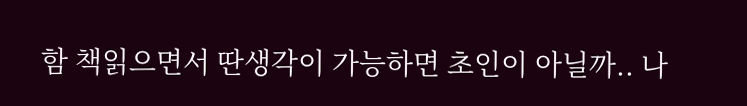함 책읽으면서 딴생각이 가능하면 초인이 아닐까.. 나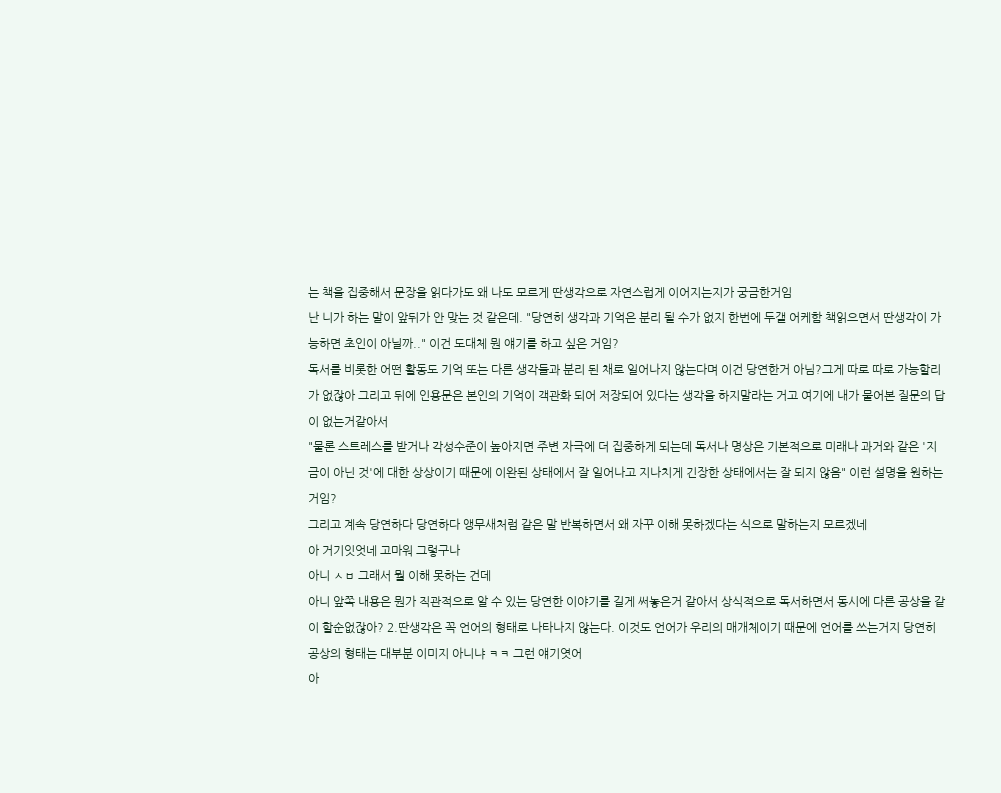는 책을 집중해서 문장을 읽다가도 왜 나도 모르게 딴생각으로 자연스럽게 이어지는지가 궁금한거임
난 니가 하는 말이 앞뒤가 안 맞는 것 같은데. "당연히 생각과 기억은 분리 될 수가 없지 한번에 두갤 어케함 책읽으면서 딴생각이 가능하면 초인이 아닐까.." 이건 도대체 뭔 얘기를 하고 싶은 거임?
독서를 비롯한 어떤 활동도 기억 또는 다른 생각들과 분리 된 채로 일어나지 않는다며 이건 당연한거 아님?그게 따로 따로 가능할리가 없잖아 그리고 뒤에 인용문은 본인의 기억이 객관화 되어 저장되어 있다는 생각을 하지말라는 거고 여기에 내가 물어본 질문의 답이 없는거같아서
"물론 스트레스를 받거나 각성수준이 높아지면 주변 자극에 더 집중하게 되는데 독서나 명상은 기본적으로 미래나 과거와 같은 '지금이 아닌 것'에 대한 상상이기 때문에 이완된 상태에서 잘 일어나고 지나치게 긴장한 상태에서는 잘 되지 않음" 이런 설명을 원하는 거임?
그리고 계속 당연하다 당연하다 앵무새처럼 같은 말 반복하면서 왜 자꾸 이해 못하겠다는 식으로 말하는지 모르겠네
아 거기잇엇네 고마워 그렇구나
아니 ㅅㅂ 그래서 뭘 이해 못하는 건데
아니 앞쪽 내용은 뭔가 직관적으로 알 수 있는 당연한 이야기를 길게 써놓은거 같아서 상식적으로 독서하면서 동시에 다른 공상을 같이 할순없잖아? 2.딴생각은 꼭 언어의 형태로 나타나지 않는다. 이것도 언어가 우리의 매개체이기 때문에 언어를 쓰는거지 당연히 공상의 형태는 대부분 이미지 아니냐 ㅋㅋ 그런 얘기엿어
아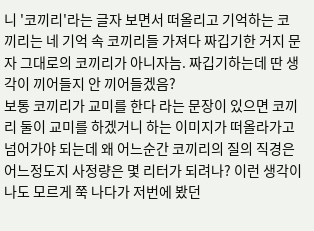니 '코끼리'라는 글자 보면서 떠올리고 기억하는 코끼리는 네 기억 속 코끼리들 가져다 짜깁기한 거지 문자 그대로의 코끼리가 아니자늠. 짜깁기하는데 딴 생각이 끼어들지 안 끼어들겠음?
보통 코끼리가 교미를 한다 라는 문장이 있으면 코끼리 둘이 교미를 하겠거니 하는 이미지가 떠올라가고 넘어가야 되는데 왜 어느순간 코끼리의 질의 직경은 어느정도지 사정량은 몇 리터가 되려나? 이런 생각이 나도 모르게 쭉 나다가 저번에 봤던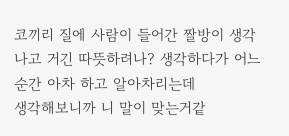코끼리 질에 사람이 들어간 짤방이 생각나고 거긴 따뜻하려나? 생각하다가 어느순간 아차 하고 알아차리는데
생각해보니까 니 말이 맞는거같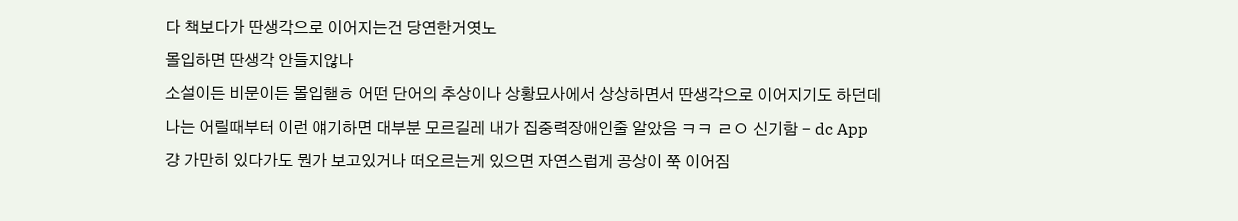다 책보다가 딴생각으로 이어지는건 당연한거엿노
몰입하면 딴생각 안들지않나
소설이든 비문이든 몰입핻ㅎ 어떤 단어의 추상이나 상황묘사에서 상상하면서 딴생각으로 이어지기도 하던데
나는 어릴때부터 이런 얘기하면 대부분 모르길레 내가 집중력장애인줄 알았음 ㅋㅋ ㄹㅇ 신기함 - dc App
걍 가만히 있다가도 뭔가 보고있거나 떠오르는게 있으면 자연스럽게 공상이 쭉 이어짐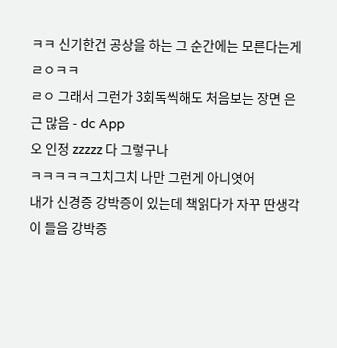ㅋㅋ 신기한건 공상을 하는 그 순간에는 모른다는게 ㄹㅇㅋㅋ
ㄹㅇ 그래서 그런가 3회독씩해도 처음보는 장면 은근 많음 - dc App
오 인정 zzzzz 다 그렇구나
ㅋㅋㅋㅋㅋ그치그치 나만 그런게 아니엿어
내가 신경증 강박증이 있는데 책읽다가 자꾸 딴생각이 들음 강박증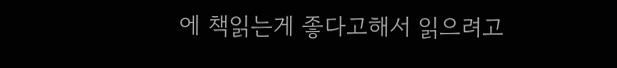에 책읽는게 좋다고해서 읽으려고